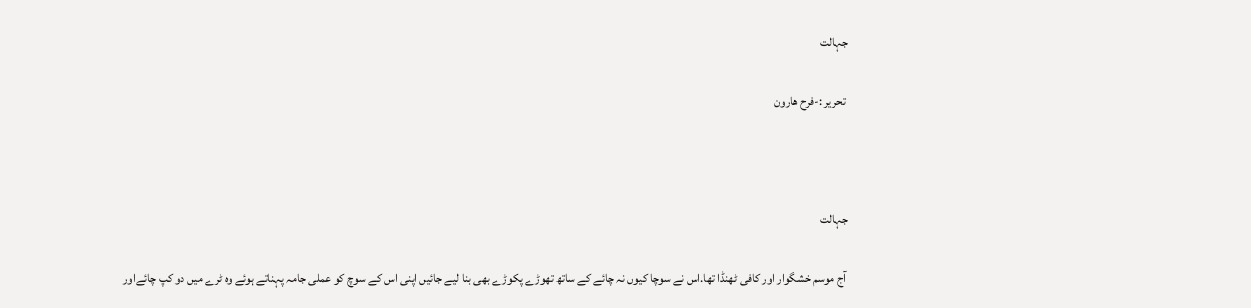جہالت

 تحریر :-فرح ھارون



جہالت

 آج موسم خشگوار اور کافی ٹھنڈا تھا.اس نے سوچا کیوں نہ چائے کے ساتھ تھوڑے پکوڑے بھی بنا لیے جائیں اپنی اس کے سوچ کو عملی جامہ پہناتے ہوئے وہ ٹرے میں دو کپ چائےاور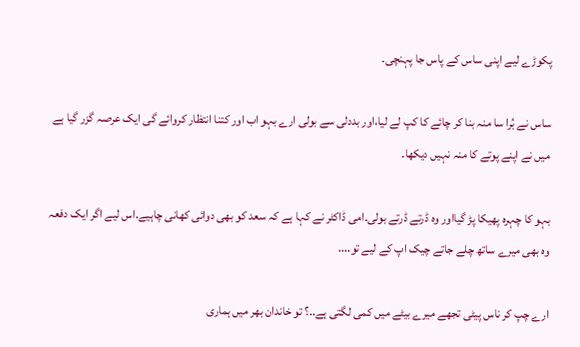پکوڑے لیے اپنی ساس کے پاس جا پہنچی۔

ساس نے بُرا سا منہ بنا کر چائے کا کپ لے لیا،اور بددلی سے بولی ارے بہو اب اور کتنا انتظار کروائے گی ایک عرصہ گزر گیا ہے میں نے اپنے پوتے کا منہ نہیں دیکھا۔

بہو کا چہرہ پھیکا پڑ گیااور وہ ڈرتے ڈرتے بولی۔امی ڈاکٹر نے کہا ہے کہ سعد کو بھی دوائی کھانی چاہیے.اس لیے اگر ایک دفعہ وہ بھی میرے ساتھ چلے جاتے چیک اپ کے لیے تو....

ارے چپ کر ناس پیٹی تجھے میرے بیٹے میں کمی لگتی ہے..؟ تو خاندان بھر میں ہماری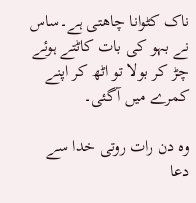ناک کٹوانا چاھتی ہے۔ساس نے بہو کی بات کاٹتے ہوئے چڑ کر بولا تو اٹھ کر اپنے کمرے میں آگئی۔

وہ دن رات روتی خدا سے دعا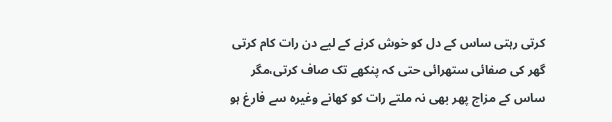کرتی رہتی ساس کے دل کو خوش کرنے کے لیے دن رات کام کرتی گھر کی صفائی ستھرائی حتی کہ پنکھے تک صاف کرتی،مگر ساس کے مزاج پھر بھی نہ ملتے رات کو کھانے وغیرہ سے فارغ ہو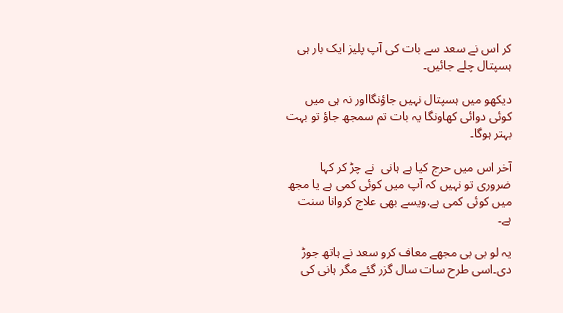کر اس نے سعد سے بات کی آپ پلیز ایک بار ہی ہسپتال چلے جائیں۔

دیکھو میں ہسپتال نہیں جاؤنگااور نہ ہی میں کوئی دوائی کھاونگا یہ بات تم سمجھ جاؤ تو بہت بہتر ہوگا۔

آخر اس میں حرج کیا ہے ہانی  نے چڑ کر کہا ضروری تو نہیں کہ آپ میں کوئی کمی ہے یا مجھ میں کوئی کمی ہے.ویسے بھی علاج کروانا سنت ہے۔

یہ لو بی بی مجھے معاف کرو سعد نے ہاتھ جوڑ دی۔اسی طرح سات سال گزر گئے مگر ہانی کی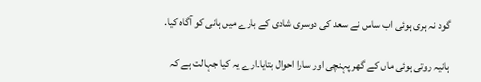گود نہ ہری ہوئی اب ساس نے سعد کی دوسری شادی کے بارے میں ہانی کو آگاہ کیا.

ہانیہ روتی ہوئی ماں کے گھر پہنچی اور سارا احوال بتایا۔ارے یہ کیا جہالت ہے کہ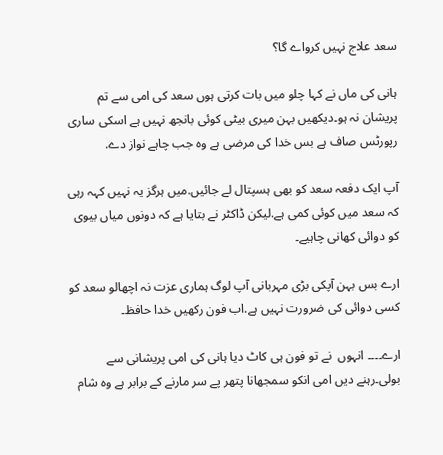سعد علاج نہیں کرواے گا؟

ہانی کی ماں نے کہا چلو میں بات کرتی ہوں سعد کی امی سے تم پریشان نہ ہو۔دیکھیں بہن میری بیٹی کوئی بانجھ نہیں ہے اسکی ساری رپورٹس صاف ہے بس خدا کی مرضی ہے وہ جب چاہے نواز دے.

آپ ایک دفعہ سعد کو بھی ہسپتال لے جائیں.میں ہرگز یہ نہیں کہہ رہی کہ سعد میں کوئی کمی ہے.لیکن ڈاکٹر نے بتایا ہے کہ دونوں میاں بیوی کو دوائی کھانی چاہیے۔

ارے بس بہن آپکی بڑی مہربانی آپ لوگ ہماری عزت نہ اچھالو سعد کو کسی دوائی کی ضرورت نہیں ہے.اب فون رکھیں خدا حافظ۔

ارے۔۔۔۔ انہوں  نے تو فون ہی کاٹ دیا ہانی کی امی پریشانی سے بولی۔رہنے دیں امی انکو سمجھانا پتھر پے سر مارنے کے برابر ہے وہ شام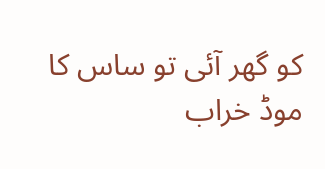کو گھر آئی تو ساس کا موڈ خراب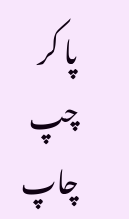پا کر چپ چاپ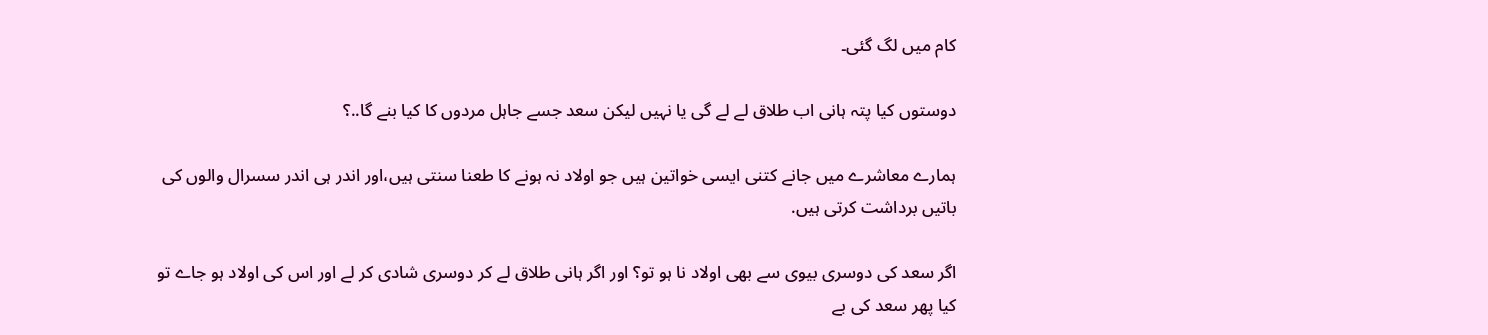کام میں لگ گئی۔

دوستوں کیا پتہ ہانی اب طلاق لے لے گی یا نہیں لیکن سعد جسے جاہل مردوں کا کیا بنے گا..؟

ہمارے معاشرے میں جانے کتنی ایسی خواتین ہیں جو اولاد نہ ہونے کا طعنا سنتی ہیں،اور اندر ہی اندر سسرال والوں کی باتیں برداشت کرتی ہیں.

اگر سعد کی دوسری بیوی سے بھی اولاد نا ہو تو؟ اور اگر ہانی طلاق لے کر دوسری شادی کر لے اور اس کی اولاد ہو جاے تو کیا پھر سعد کی بے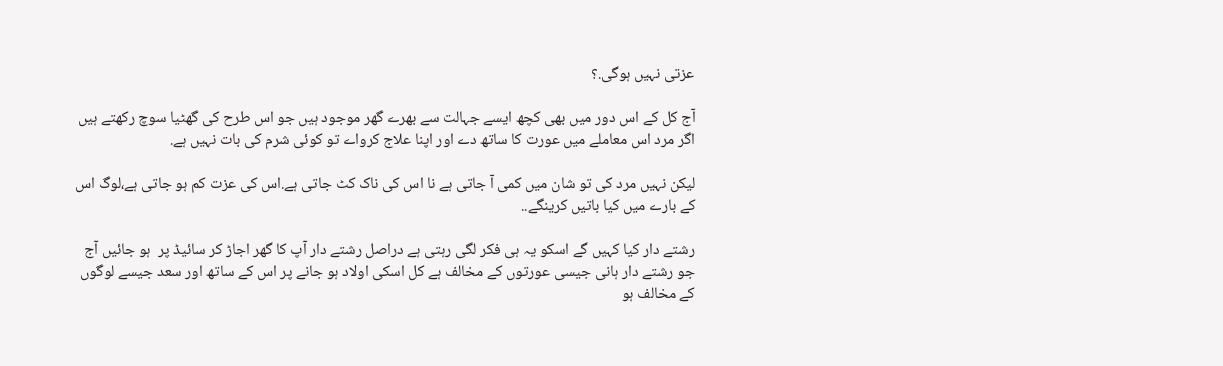عزتی نہیں ہوگی.؟

آج کل کے اس دور میں بھی کچھ ایسے جہالت سے بھرے گھر موجود ہیں جو اس طرح کی گھٹیا سوچ رکھتے ہیں اگر مرد اس معاملے میں عورت کا ساتھ دے اور اپنا علاج کرواے تو کوئی شرم کی بات نہیں ہے.

لیکن نہیں مرد کی تو شان میں کمی آ جاتی ہے نا اس کی ناک کٹ جاتی ہے.اس کی عزت کم ہو جاتی ہے،لوگ اس کے بارے میں کیا باتیں کرینگے..

رشتے دار کیا کہیں گے اسکو یہ ہی فکر لگی رہتی ہے دراصل رشتے دار آپ کا گھر اجاڑ کر سائیڈ پر  ہو جائیں آج جو رشتے دار ہانی جیسی عورتوں کے مخالف ہے کل اسکی اولاد ہو جانے پر اس کے ساتھ اور سعد جیسے لوگوں کے مخالف ہو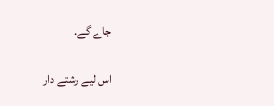جاے گے.

اس لیے رشتے دار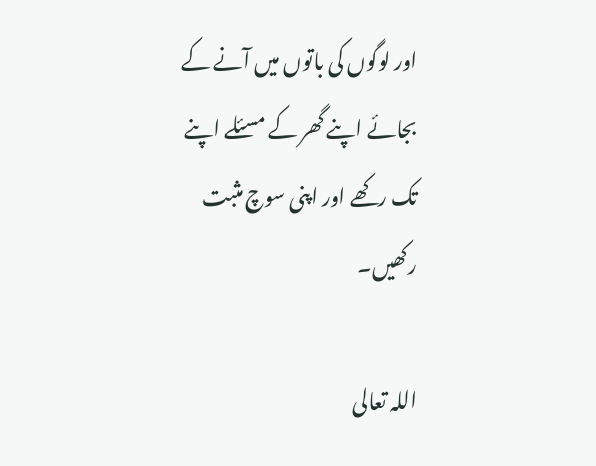اور لوگوں کی باتوں میں آنے کے بجائے اپنے گھر کے مسئلے اپنے تک رکھے اور اپنی سوچ مثبت رکھیں۔

اللہ تعالی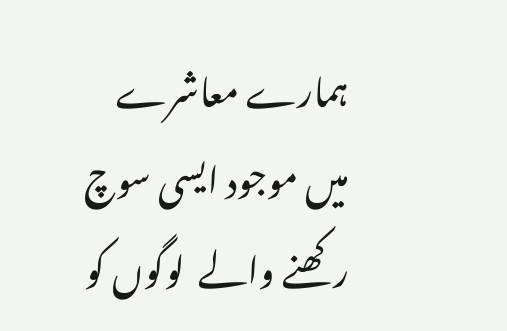ہمارے معاشرے میں موجود ایسی سوچ رکھنے والے  لوگوں کو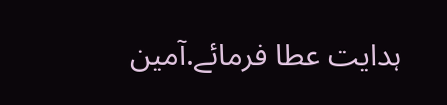ہدایت عطا فرمائے.آمین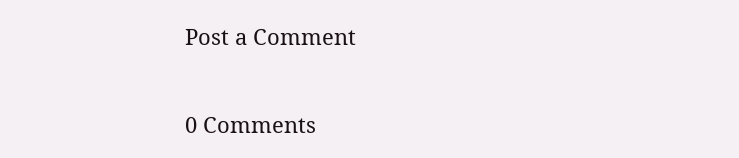Post a Comment

0 Comments